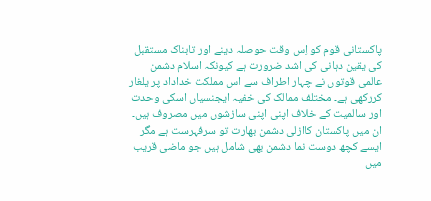پاکستانی قوم کو اِس وقت حوصلہ دینے اور تابناک مستقبل کی یقین دہانی کی اشد ضرورت ہے کیونکہ اسلام دشمن عالمی قوتوں نے چہار اطراف سے اس مملکت خداداد پر یلغار کررکھی ہے۔ مختلف ممالک کی خفیہ ایجنسیاں اسکی وحدت اور سالمیت کے خلاف اپنی اپنی سازشوں میں مصروف ہیں۔ ان میں پاکستان کاازلی دشمن بھارت تو سرفہرست ہے مگر ایسے کچھ دوست نما دشمن بھی شامل ہیں جو ماضی قریب میں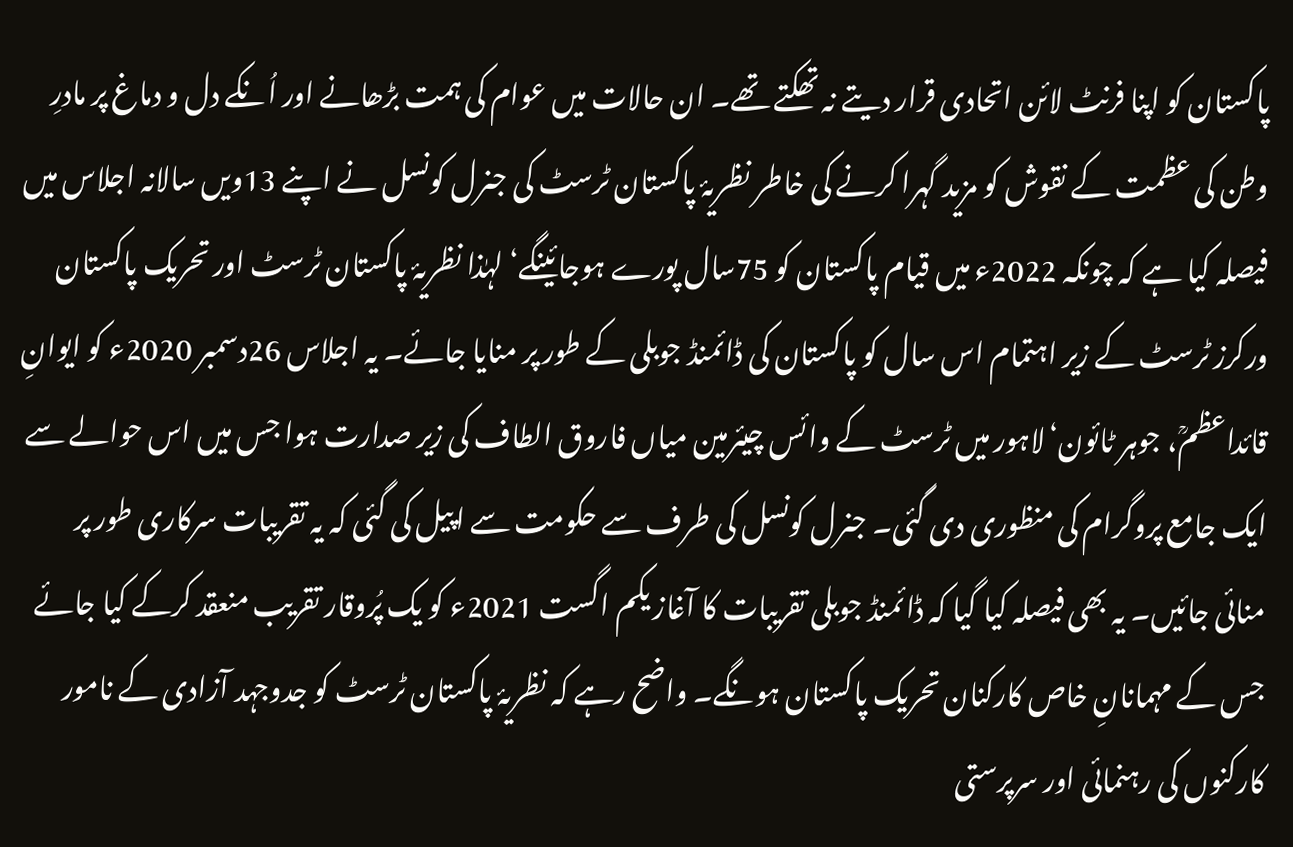پاکستان کو اپنا فرنٹ لائن اتحادی قرار دیتے نہ تھکتے تھے۔ ان حالات میں عوام کی ہمت بڑھانے اور اُنکے دل و دماغ پر مادرِ وطن کی عظمت کے نقوش کو مزید گہرا کرنے کی خاطر نظریۂ پاکستان ٹرسٹ کی جنرل کونسل نے اپنے 13ویں سالانہ اجلاس میں فیصلہ کیا ہے کہ چونکہ 2022ء میں قیام پاکستان کو 75سال پورے ہوجائینگے‘ لہٰذا نظریۂ پاکستان ٹرسٹ اور تحریک پاکستان ورکرز ٹرسٹ کے زیر اہتمام اس سال کو پاکستان کی ڈائمنڈ جوبلی کے طور پر منایا جائے۔ یہ اجلاس 26دسمبر 2020ء کو ایوانِ قائداعظمؒ، جوہر ٹائون‘لاہور میں ٹرسٹ کے وائس چیئرمین میاں فاروق الطاف کی زیر صدارت ہوا جس میں اس حوالے سے ایک جامع پروگرام کی منظوری دی گئی۔ جنرل کونسل کی طرف سے حکومت سے اپیل کی گئی کہ یہ تقریبات سرکاری طور پر منائی جائیں۔ یہ بھی فیصلہ کیا گیا کہ ڈائمنڈ جوبلی تقریبات کا آغاز یکم اگست 2021ء کو یک پُروقار تقریب منعقد کرکے کیا جائے جس کے مہمانانِ خاص کارکنان تحریک پاکستان ہونگے۔ واضح رہے کہ نظریۂ پاکستان ٹرسٹ کو جدوجہد آزادی کے نامور کارکنوں کی رہنمائی اور سرپرستی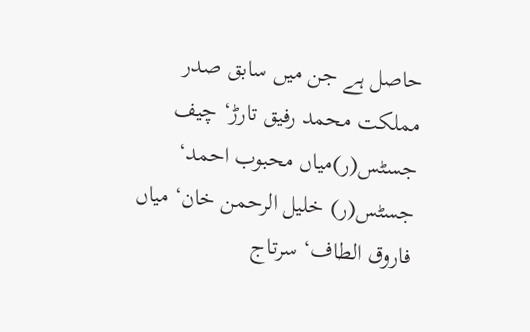حاصل ہے جن میں سابق صدر مملکت محمد رفیق تارڑ‘ چیف جسٹس(ر)میاں محبوب احمد‘ جسٹس(ر) خلیل الرحمن خان‘ میاں فاروق الطاف‘ سرتاج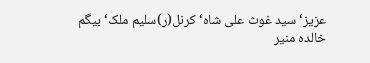عزیز‘ سید غوث علی شاہ‘ کرنل(ر)سلیم ملک‘ بیگم خالدہ منیر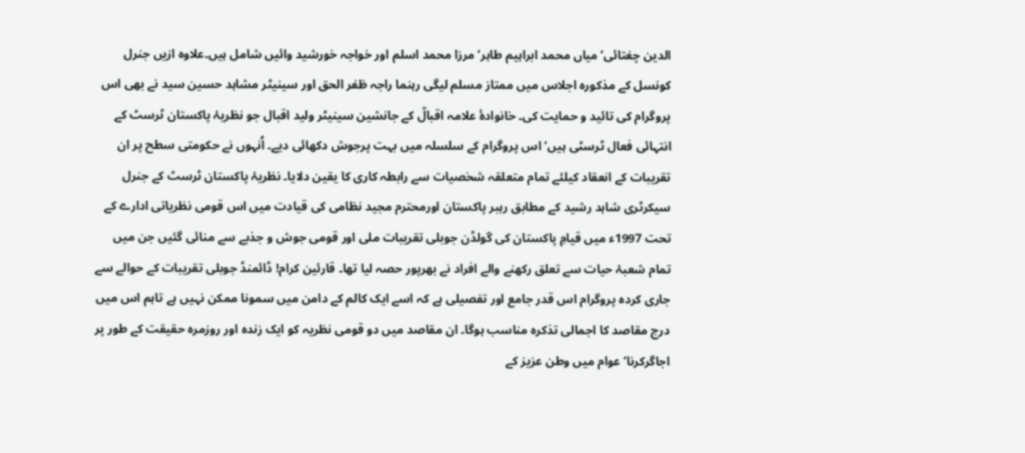الدین چغتائی‘ میاں محمد ابراہیم طاہر‘مرزا محمد اسلم اور خواجہ خورشید وائیں شامل ہیں۔علاوہ ازیں جنرل کونسل کے مذکورہ اجلاس میں ممتاز مسلم لیگی رہنما راجہ ظفر الحق اور سینیٹر مشاہد حسین سید نے بھی اس پروگرام کی تائید و حمایت کی۔ خانوادۂ علامہ اقبالؒ کے جانشین سینیٹر ولید اقبال جو نظریۂ پاکستان ٹرسٹ کے انتہائی فعال ٹرسٹی ہیں‘ اس پروگرام کے سلسلہ میں بہت پرجوش دکھائی دیے۔ اُنہوں نے حکومتی سطح پر ان تقریبات کے انعقاد کیلئے تمام متعلقہ شخصیات سے رابطہ کاری کا یقین دلایا۔ نظریۂ پاکستان ٹرسٹ کے جنرل سیکرٹری شاہد رشید کے مطابق رہبر پاکستان اورمحترم مجید نظامی کی قیادت میں اس قومی نظریاتی ادارے کے تحت 1997ء میں قیامِ پاکستان کی گولڈن جوبلی تقریبات ملی اور قومی جوش و جذبے سے منائی گئیں جن میں تمام شعبۂ حیات سے تعلق رکھنے والے افراد نے بھرپور حصہ لیا تھا۔ قارئین کرام! ڈائمنڈ جوبلی تقریبات کے حوالے سے جاری کردہ پروگرام اس قدر جامع اور تفصیلی ہے کہ اسے ایک کالم کے دامن میں سمونا ممکن نہیں ہے تاہم اس میں درج مقاصد کا اجمالی تذکرہ مناسب ہوگا۔ ان مقاصد میں دو قومی نظریہ کو ایک زندہ اور روزمرہ حقیقت کے طور پر اجاگرکرنا‘ عوام میں وطن عزیز کے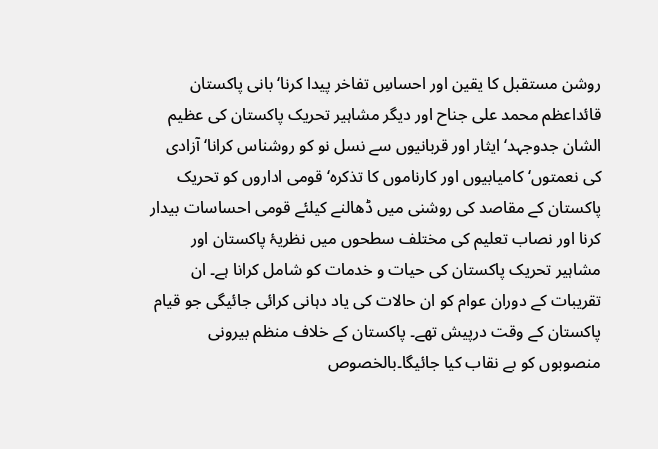روشن مستقبل کا یقین اور احساسِ تفاخر پیدا کرنا‘ بانی پاکستان قائداعظم محمد علی جناح اور دیگر مشاہیر تحریک پاکستان کی عظیم الشان جدوجہد‘ ایثار اور قربانیوں سے نسل نو کو روشناس کرانا‘ آزادی کی نعمتوں‘ کامیابیوں اور کارناموں کا تذکرہ‘ قومی اداروں کو تحریک پاکستان کے مقاصد کی روشنی میں ڈھالنے کیلئے قومی احساسات بیدار کرنا اور نصاب تعلیم کی مختلف سطحوں میں نظریۂ پاکستان اور مشاہیر تحریک پاکستان کی حیات و خدمات کو شامل کرانا ہے۔ ان تقریبات کے دوران عوام کو ان حالات کی یاد دہانی کرائی جائیگی جو قیام پاکستان کے وقت درپیش تھے۔ پاکستان کے خلاف منظم بیرونی منصوبوں کو بے نقاب کیا جائیگا۔بالخصوص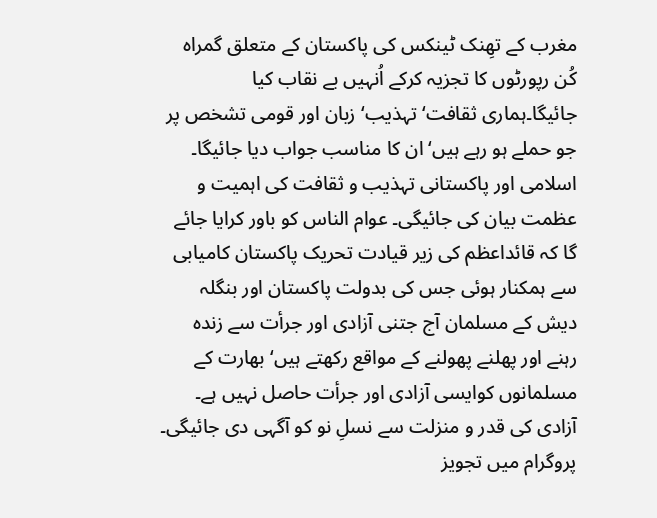مغرب کے تھِنک ٹینکس کی پاکستان کے متعلق گمراہ کُن رپورٹوں کا تجزیہ کرکے اُنہیں بے نقاب کیا جائیگا۔ہماری ثقافت‘ تہذیب‘ زبان اور قومی تشخص پر جو حملے ہو رہے ہیں‘ ان کا مناسب جواب دیا جائیگا۔ اسلامی اور پاکستانی تہذیب و ثقافت کی اہمیت و عظمت بیان کی جائیگی۔ عوام الناس کو باور کرایا جائے گا کہ قائداعظم کی زیر قیادت تحریک پاکستان کامیابی سے ہمکنار ہوئی جس کی بدولت پاکستان اور بنگلہ دیش کے مسلمان آج جتنی آزادی اور جرأت سے زندہ رہنے اور پھلنے پھولنے کے مواقع رکھتے ہیں‘ بھارت کے مسلمانوں کوایسی آزادی اور جرأت حاصل نہیں ہے۔ آزادی کی قدر و منزلت سے نسلِ نو کو آگہی دی جائیگی۔ پروگرام میں تجویز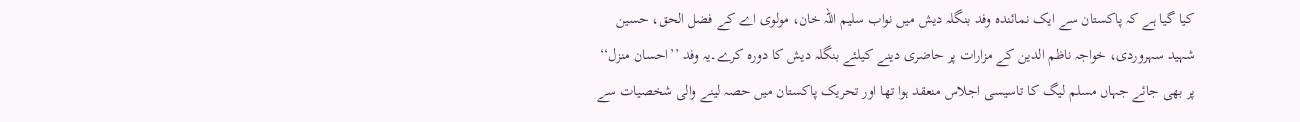کیا گیا ہے کہ پاکستان سے ایک نمائندہ وفد بنگلہ دیش میں نواب سلیم اللہ خان، مولوی اے کے فضل الحق، حسین شہید سہروردی، خواجہ ناظم الدین کے مزارات پر حاضری دینے کیلئے بنگلہ دیش کا دورہ کرے۔یہ وفد ’’احسان منزل‘‘ پر بھی جائے جہاں مسلم لیگ کا تاسیسی اجلاس منعقد ہوا تھا اور تحریک پاکستان میں حصہ لینے والی شخصیات سے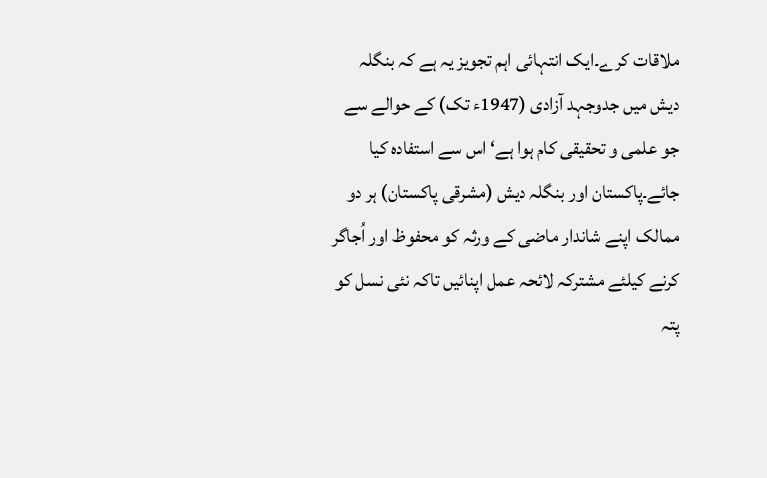ملاقات کرے۔ایک انتہائی اہم تجویز یہ ہے کہ بنگلہ دیش میں جدوجہد آزادی (1947ء تک) کے حوالے سے جو علمی و تحقیقی کام ہوا ہے‘ اس سے استفادہ کیا جائے۔پاکستان اور بنگلہ دیش (مشرقی پاکستان) ہر دو ممالک اپنے شاندار ماضی کے ورثہ کو محفوظ اور اُجاگر کرنے کیلئے مشترکہ لائحہ عمل اپنائیں تاکہ نئی نسل کو پتہ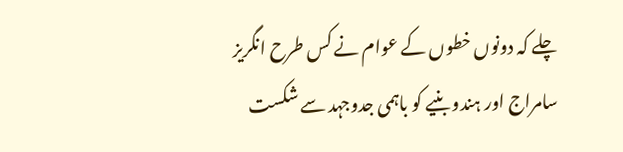چلے کہ دونوں خطوں کے عوام نے کس طرح انگریز سامراج اور ہندو بنیے کو باہمی جدوجہد سے شکست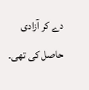دے کر آزادی حاصل کی تھی۔